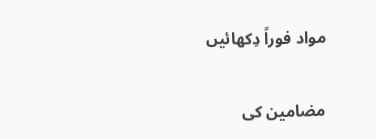مواد فوراً دِکھائیں

مضامین کی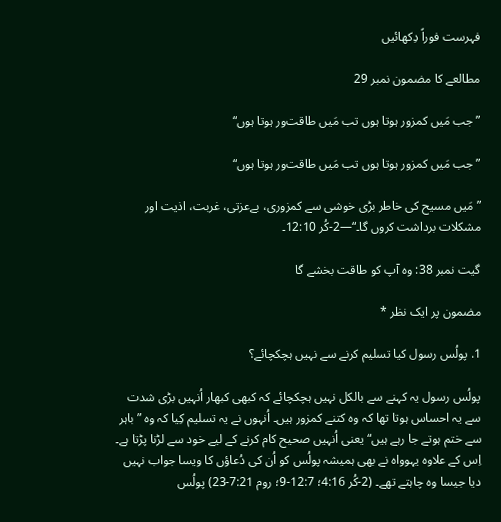فہرست فوراً دِکھائیں

مطالعے کا مضمون نمبر 29

”جب مَیں کمزور ہوتا ہوں تب مَیں طاقت‌ور ہوتا ہوں“

”جب مَیں کمزور ہوتا ہوں تب مَیں طاقت‌ور ہوتا ہوں“

”مَیں مسیح کی خاطر بڑی خوشی سے کمزوری، بےعزتی، غربت، اذیت اور مشکلات برداشت کروں گا۔“—2-کُر 12:10۔

گیت نمبر 38: وہ آپ کو طاقت بخشے گا

مضمون پر ایک نظر *

1. پولُس رسول کیا تسلیم کرنے سے نہیں ہچکچائے؟

پولُس رسول یہ کہنے سے بالکل نہیں ہچکچائے کہ کبھی کبھار اُنہیں بڑی شدت سے یہ احساس ہوتا تھا کہ وہ کتنے کمزور ہیں۔ اُنہوں نے یہ تسلیم کِیا کہ وہ ”باہر سے ختم ہوتے جا رہے ہیں“ یعنی اُنہیں صحیح کام کرنے کے لیے خود سے لڑنا پڑتا ہے۔ اِس کے علاوہ یہوواہ نے بھی ہمیشہ پولُس کو اُن کی دُعاؤں کا ویسا جواب نہیں دیا جیسا وہ چاہتے تھے۔ (2-کُر 4:16؛ 12:7-9؛ روم 7:21-23) پولُس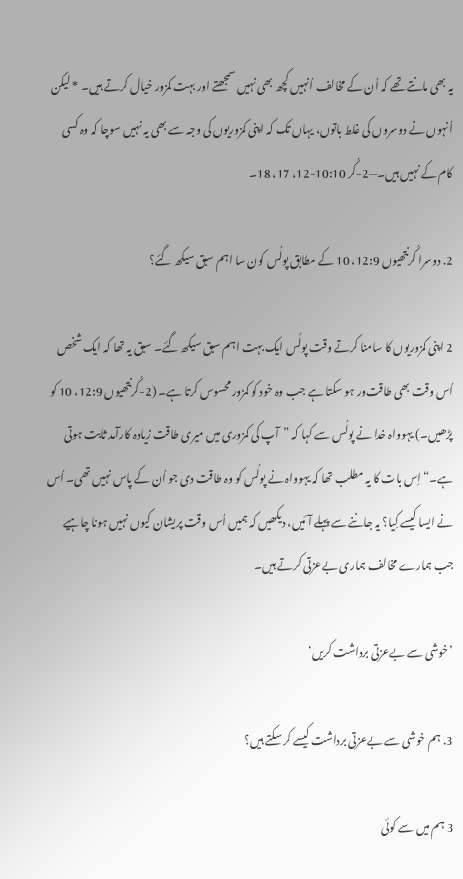یہ بھی مانتے تھے کہ اُن کے مخالف اُنہیں کچھ بھی نہیں سمجھتے اور بہت کمزور خیال کرتے ہیں۔ * لیکن اُنہوں نے دوسروں کی غلط باتوں، یہاں تک کہ اپنی کمزوریوں کی وجہ سے بھی یہ نہیں سوچا کہ وہ کسی کام کے نہیں ہیں۔—2-کُر 10:10-12، 17، 18۔

2. دوسرا کُرنتھیوں 12:9، 10 کے مطابق پولُس کون سا اہم سبق سیکھ گئے؟

2 اپنی کمزوریوں کا سامنا کرتے وقت پولُس ایک بہت اہم سبق سیکھ گئے۔ سبق یہ تھا کہ ایک شخص اُس وقت بھی طاقت‌ور ہو سکتا ہے جب وہ خود کو کمزور محسوس کرتا ہے۔ (2-کُرنتھیوں 12:9، 10 کو پڑھیں۔) یہوواہ خدا نے پولُس سے کہا کہ ”آپ کی کمزوری میں میری طاقت زیادہ کارآمد ثابت ہوتی ہے۔“ اِس بات کا یہ مطلب تھا کہ یہوواہ نے پولُس کو وہ طاقت دی جو اُن کے پاس نہیں تھی۔ اُس نے ایسا کیسے کِیا؟ یہ جاننے سے پہلے آئیں، دیکھیں کہ ہمیں اُس وقت پریشان کیوں نہیں ہونا چاہیے جب ہمارے مخالف ہماری بےعزتی کرتے ہیں۔

’خوشی سے بےعزتی برداشت کریں‘

3. ہم خوشی سے بےعزتی برداشت کیسے کر سکتے ہیں؟

3 ہم میں سے کوئی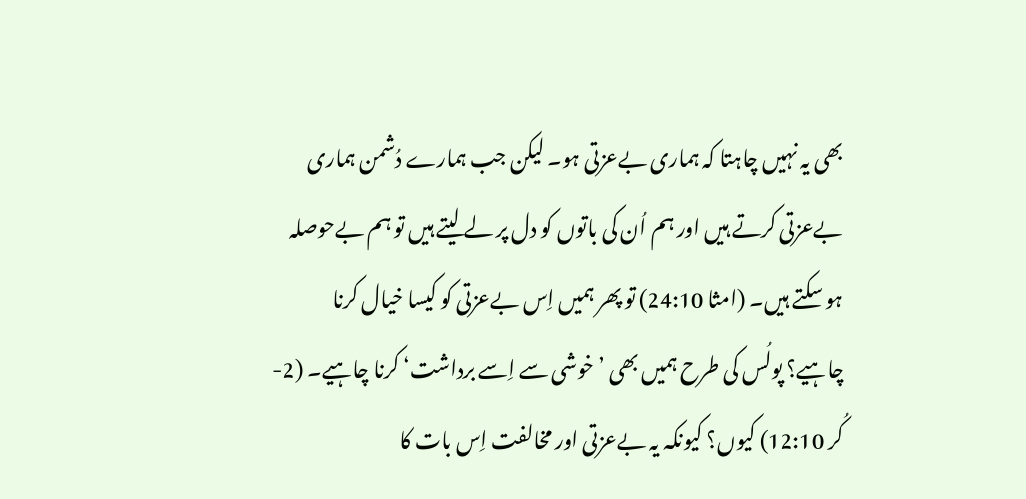بھی یہ نہیں چاہتا کہ ہماری بےعزتی ہو۔ لیکن جب ہمارے دُشمن ہماری بےعزتی کرتے ہیں اور ہم اُن کی باتوں کو دل پر لے لیتے ہیں تو ہم بےحوصلہ ہو سکتے ہیں۔ (امثا 24:10) تو پھر ہمیں اِس بےعزتی کو کیسا خیال کرنا چاہیے؟ پولُس کی طرح ہمیں بھی ’خوشی سے اِسے برداشت‘ کرنا چاہیے۔ (2-کُر 12:10) کیوں؟ کیونکہ یہ بےعزتی اور مخالفت اِس بات کا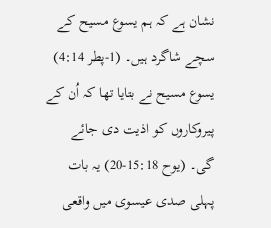نشان ہے کہ ہم یسوع مسیح کے سچے شاگرد ہیں۔ (1-پطر 4:14) یسوع مسیح نے بتایا تھا کہ اُن کے پیروکاروں کو اذیت دی جائے گی۔ (یوح 15:18-20) یہ بات پہلی صدی عیسوی میں واقعی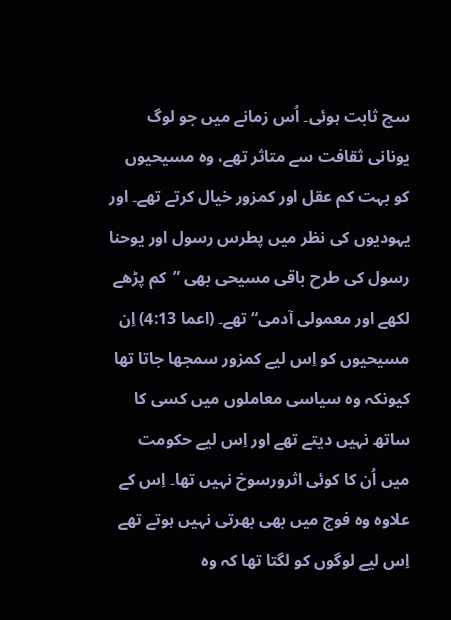سچ ثابت ہوئی۔ اُس زمانے میں جو لوگ یونانی ثقافت سے متاثر تھے، وہ مسیحیوں کو بہت کم عقل اور کمزور خیال کرتے تھے۔ اور یہودیوں کی نظر میں پطرس رسول اور یوحنا رسول کی طرح باقی مسیحی بھی ”کم پڑھے لکھے اور معمولی آدمی“ تھے۔ (اعما 4:13) اِن مسیحیوں کو اِس لیے کمزور سمجھا جاتا تھا کیونکہ وہ سیاسی معاملوں میں کسی کا ساتھ نہیں دیتے تھے اور اِس لیے حکومت میں اُن کا کوئی اثرورسوخ نہیں تھا۔ اِس کے علاوہ وہ فوج میں بھی بھرتی نہیں ہوتے تھے اِس لیے لوگوں کو لگتا تھا کہ وہ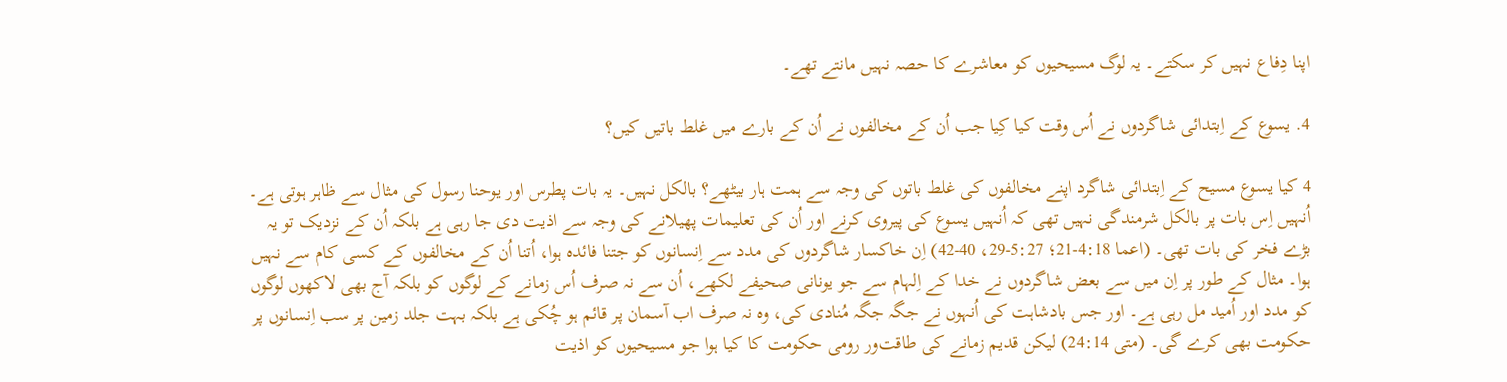اپنا دِفاع نہیں کر سکتے۔ یہ لوگ مسیحیوں کو معاشرے کا حصہ نہیں مانتے تھے۔

4. یسوع کے اِبتدائی شاگردوں نے اُس وقت کیا کِیا جب اُن کے مخالفوں نے اُن کے بارے میں غلط باتیں کیں؟

4 کیا یسوع مسیح کے اِبتدائی شاگرد اپنے مخالفوں کی غلط باتوں کی وجہ سے ہمت ہار بیٹھے؟ بالکل نہیں۔ یہ بات پطرس اور یوحنا رسول کی مثال سے ظاہر ہوتی ہے۔ اُنہیں اِس بات پر بالکل شرمندگی نہیں تھی کہ اُنہیں یسوع کی پیروی کرنے اور اُن کی تعلیمات پھیلانے کی وجہ سے اذیت دی جا رہی ہے بلکہ اُن کے نزدیک تو یہ بڑے فخر کی بات تھی۔ (اعما 4:18-21؛ 5:27-29، 40-42) اِن خاکسار شاگردوں کی مدد سے اِنسانوں کو جتنا فائدہ ہوا، اُتنا اُن کے مخالفوں کے کسی کام سے نہیں ہوا۔ مثال کے طور پر اِن میں سے بعض شاگردوں نے خدا کے اِلہام سے جو یونانی صحیفے لکھے، اُن سے نہ صرف اُس زمانے کے لوگوں کو بلکہ آج بھی لاکھوں لوگوں کو مدد اور اُمید مل رہی ہے۔ اور جس بادشاہت کی اُنہوں نے جگہ جگہ مُنادی کی، وہ نہ صرف اب آسمان پر قائم ہو چُکی ہے بلکہ بہت جلد زمین پر سب اِنسانوں پر حکومت بھی کرے گی۔ (متی 24:14) لیکن قدیم زمانے کی طاقت‌ور رومی حکومت کا کیا ہوا جو مسیحیوں کو اذیت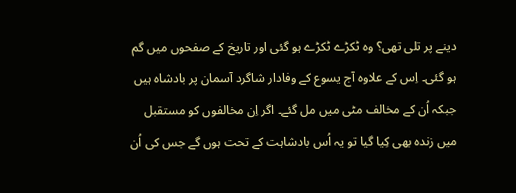دینے پر تلی تھی؟ وہ ٹکڑے ٹکڑے ہو گئی اور تاریخ کے صفحوں میں گم ہو گئی۔ اِس کے علاوہ آج یسوع کے وفادار شاگرد آسمان پر بادشاہ ہیں جبکہ اُن کے مخالف مٹی میں مل گئے۔ اگر اِن مخالفوں کو مستقبل میں زندہ بھی کِیا گیا تو یہ اُس بادشاہت کے تحت ہوں گے جس کی اُن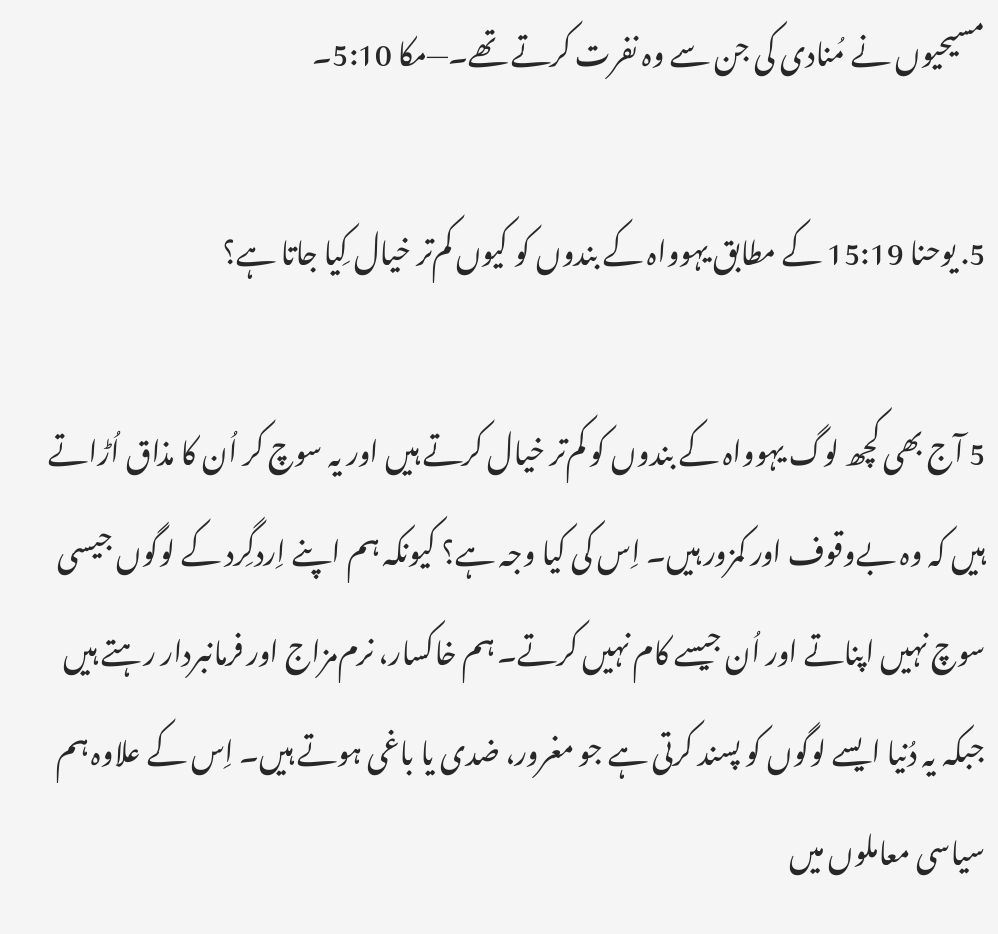مسیحیوں نے مُنادی کی جن سے وہ نفرت کرتے تھے۔—مکا 5:10۔

5. یوحنا 15:19 کے مطابق یہوواہ کے بندوں کو کیوں کم‌تر خیال کِیا جاتا ہے؟

5 آج بھی کچھ لوگ یہوواہ کے بندوں کو کم‌تر خیال کرتے ہیں اور یہ سوچ کر اُن کا مذاق اُڑاتے ہیں کہ وہ بےوقوف اور کمزور ہیں۔ اِس کی کیا وجہ ہے؟ کیونکہ ہم اپنے اِردگِرد کے لوگوں جیسی سوچ نہیں اپناتے اور اُن جیسے کام نہیں کرتے۔ ہم خاکسار، نرم‌مزاج اور فرمانبردار رہتے ہیں جبکہ یہ دُنیا ایسے لوگوں کو پسند کرتی ہے جو مغرور، ضدی یا باغی ہوتے ہیں۔ اِس کے علاوہ ہم سیاسی معاملوں میں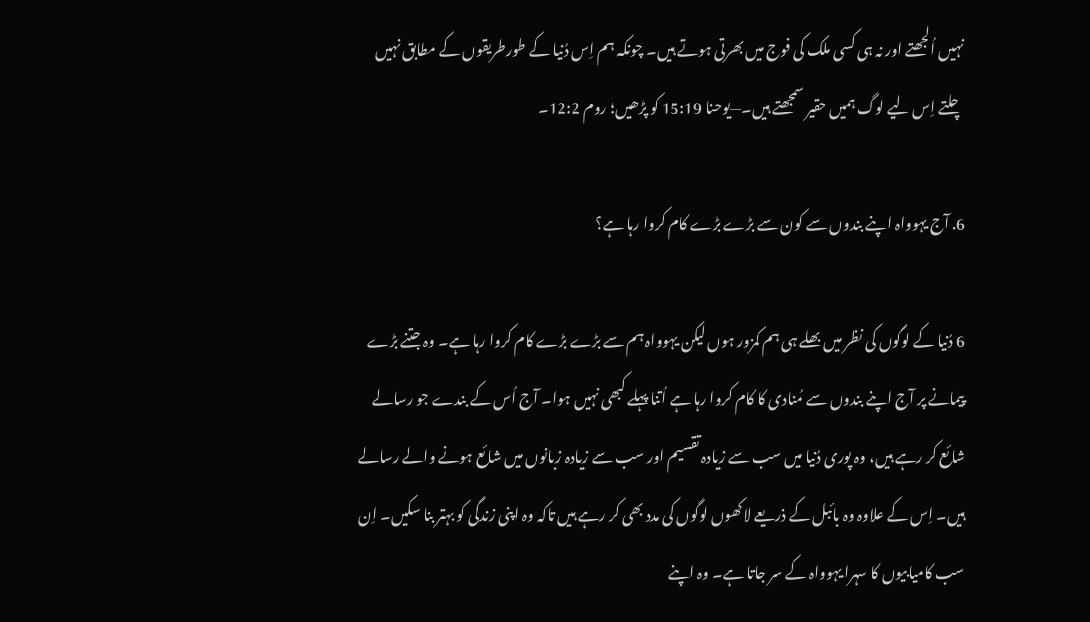نہیں اُلجھتے اور نہ ہی کسی ملک کی فوج میں بھرتی ہوتے ہیں۔ چونکہ ہم اِس دُنیا کے طورطریقوں کے مطابق نہیں چلتے اِس لیے لوگ ہمیں حقیر سمجھتے ہیں۔—یوحنا 15:19 کو پڑھیں؛ روم 12:2۔

6. آج یہوواہ اپنے بندوں سے کون سے بڑے بڑے کام کروا رہا ہے؟

6 دُنیا کے لوگوں کی نظر میں بھلے ہی ہم کمزور ہوں لیکن یہوواہ ہم سے بڑے بڑے کام کروا رہا ہے۔ وہ جتنے بڑے پیمانے پر آج اپنے بندوں سے مُنادی کا کام کروا رہا ہے اُتنا پہلے کبھی نہیں ہوا۔ آج اُس کے بندے جو رسالے شائع کر رہے ہیں، وہ پوری دُنیا میں سب سے زیادہ تقسیم اور سب سے زیادہ زبانوں میں شائع ہونے والے رسالے ہیں۔ اِس کے علاوہ وہ بائبل کے ذریعے لاکھوں لوگوں کی مدد بھی کر رہے ہیں تاکہ وہ اپنی زندگی کو بہتر بنا سکیں۔ اِن سب کامیابیوں کا سہرا یہوواہ کے سر جاتا ہے۔ وہ اپنے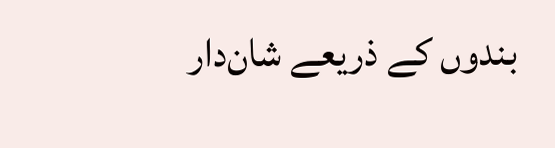بندوں کے ذریعے شان‌دار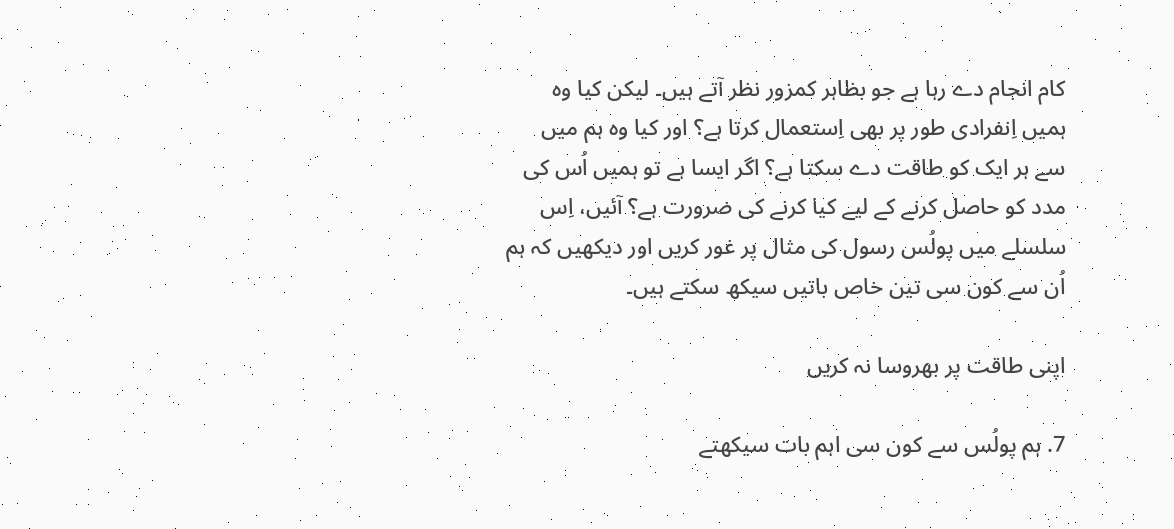کام انجام دے رہا ہے جو بظاہر کمزور نظر آتے ہیں۔ لیکن کیا وہ ہمیں اِنفرادی طور پر بھی اِستعمال کرتا ہے؟ اور کیا وہ ہم میں سے ہر ایک کو طاقت دے سکتا ہے؟ اگر ایسا ہے تو ہمیں اُس کی مدد کو حاصل کرنے کے لیے کیا کرنے کی ضرورت ہے؟ آئیں، اِس سلسلے میں پولُس رسول کی مثال پر غور کریں اور دیکھیں کہ ہم اُن سے کون سی تین خاص باتیں سیکھ سکتے ہیں۔

اپنی طاقت پر بھروسا نہ کریں

7. ہم پولُس سے کون سی اہم بات سیکھتے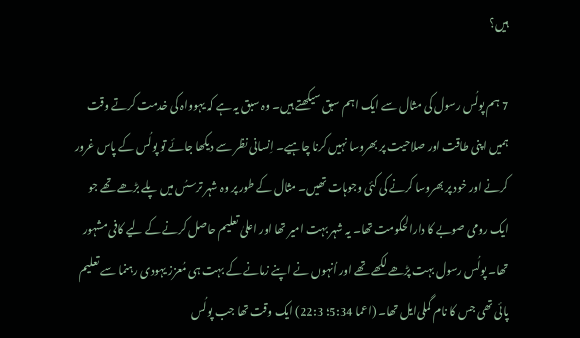ہیں؟

7 ہم پولُس رسول کی مثال سے ایک اہم سبق سیکھتے ہیں۔ وہ سبق یہ ہے کہ یہوواہ کی خدمت کرتے وقت ہمیں اپنی طاقت اور صلاحیت پر بھروسا نہیں کرنا چاہیے۔ اِنسانی نظر سے دیکھا جائے تو پولُس کے پاس غرور کرنے اور خود پر بھروسا کرنے کی کئی وجوہات تھیں۔ مثال کے طور پر وہ شہر ترسسُ میں پلے بڑھے تھے جو ایک رومی صوبے کا دارالحکومت تھا۔ یہ شہر بہت امیر تھا اور اعلیٰ تعلیم حاصل کرنے کے لیے کافی مشہور تھا۔ پولُس رسول بہت پڑھے لکھے تھے اور اُنہوں نے اپنے زمانے کے بہت ہی مُعزز یہودی رہنما سے تعلیم پائی تھی جس کا نام گملی‌ایل تھا۔ (اعما 5:34؛ 22:3) ایک وقت تھا جب پولُس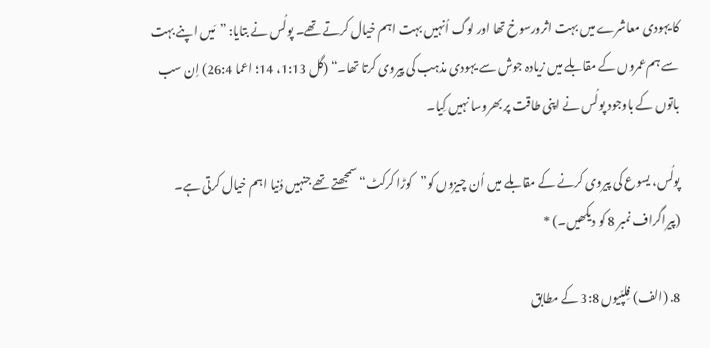کا یہودی معاشرے میں بہت اثرورسوخ تھا اور لوگ اُنہیں بہت اہم خیال کرتے تھے۔ پولُس نے بتایا: ”مَیں اپنے بہت سے ہم‌عمروں کے مقابلے میں زیادہ جوش سے یہودی مذہب کی پیروی کرتا تھا۔“ (گل 1:13، 14؛ اعما 26:4) اِن سب باتوں کے باوجود پولُس نے اپنی طاقت پر بھروسا نہیں کِیا۔

پولُس، یسوع کی پیروی کرنے کے مقابلے میں اُن چیزوں کو”کوڑا کرکٹ“ سمجھتے تھے جنہیں دُنیا اہم خیال کرتی ہے۔ (پیراگراف نمبر 8 کو دیکھیں۔) *

8. (الف) فِلپّیوں 3:8 کے مطابق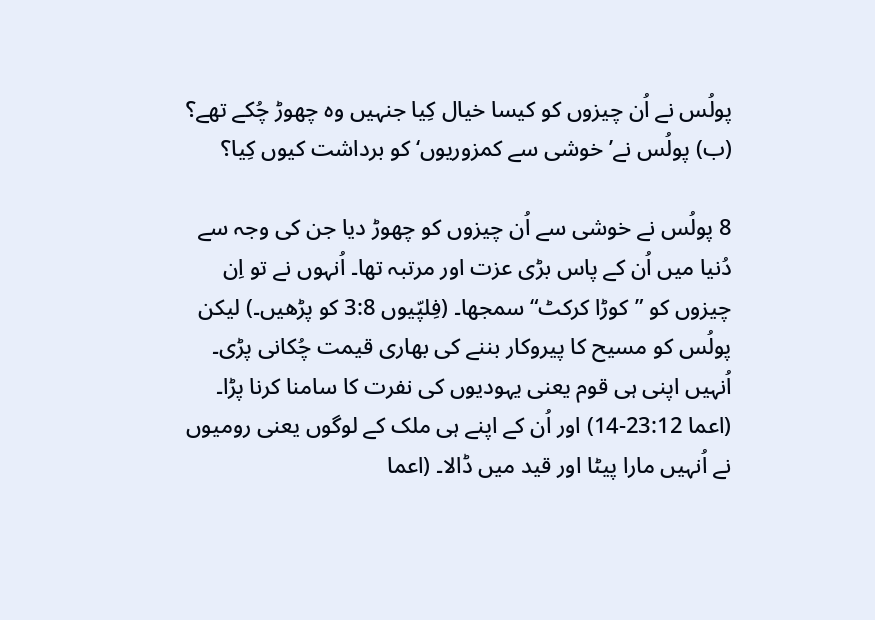پولُس نے اُن چیزوں کو کیسا خیال کِیا جنہیں وہ چھوڑ چُکے تھے؟ (ب) پولُس نے’خوشی سے کمزوریوں‘ کو برداشت کیوں کِیا؟

8 پولُس نے خوشی سے اُن چیزوں کو چھوڑ دیا جن کی وجہ سے دُنیا میں اُن کے پاس بڑی عزت اور مرتبہ تھا۔ اُنہوں نے تو اِن چیزوں کو ”کوڑا کرکٹ“ سمجھا۔ (فِلپّیوں 3:8 کو پڑھیں۔) لیکن پولُس کو مسیح کا پیروکار بننے کی بھاری قیمت چُکانی پڑی۔ اُنہیں اپنی ہی قوم یعنی یہودیوں کی نفرت کا سامنا کرنا پڑا۔ (اعما 23:12-14) اور اُن کے اپنے ہی ملک کے لوگوں یعنی رومیوں نے اُنہیں مارا پیٹا اور قید میں ڈالا۔ (اعما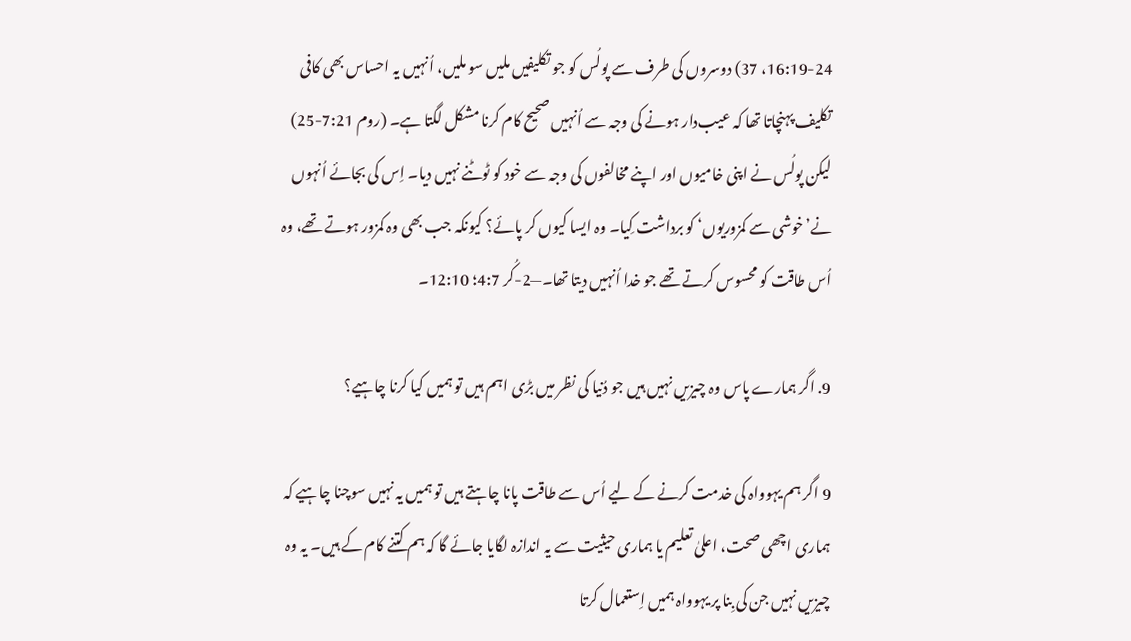16:19-24، 37) دوسروں کی طرف سے پولُس کو جو تکلیفیں ملیں سو ملیں، اُنہیں یہ احساس بھی کافی تکلیف پہنچاتا تھا کہ عیب‌دار ہونے کی وجہ سے اُنہیں صحیح کام کرنا مشکل لگتا ہے۔ (روم 7:21-25) لیکن پولُس نے اپنی خامیوں اور اپنے مخالفوں کی وجہ سے خود کو ٹوٹنے نہیں دیا۔ اِس کی بجائے اُنہوں نے’خوشی سے کمزوریوں‘ کو برداشت کِیا۔ وہ ایسا کیوں کر پائے؟ کیونکہ جب بھی وہ کمزور ہوتے تھے، وہ اُس طاقت کو محسوس کرتے تھے جو خدا اُنہیں دیتا تھا۔—2-کُر 4:7؛ 12:10۔

9. اگر ہمارے پاس وہ چیزیں نہیں ہیں جو دُنیا کی نظر میں بڑی اہم ہیں تو ہمیں کیا کرنا چاہیے؟

9 اگر ہم یہوواہ کی خدمت کرنے کے لیے اُس سے طاقت پانا چاہتے ہیں تو ہمیں یہ نہیں سوچنا چاہیے کہ ہماری اچھی صحت، اعلیٰ تعلیم یا ہماری حیثیت سے یہ اندازہ لگایا جائے گا کہ ہم کتنے کام کے ہیں۔ یہ وہ چیزیں نہیں جن کی بِنا پر یہوواہ ہمیں اِستعمال کرتا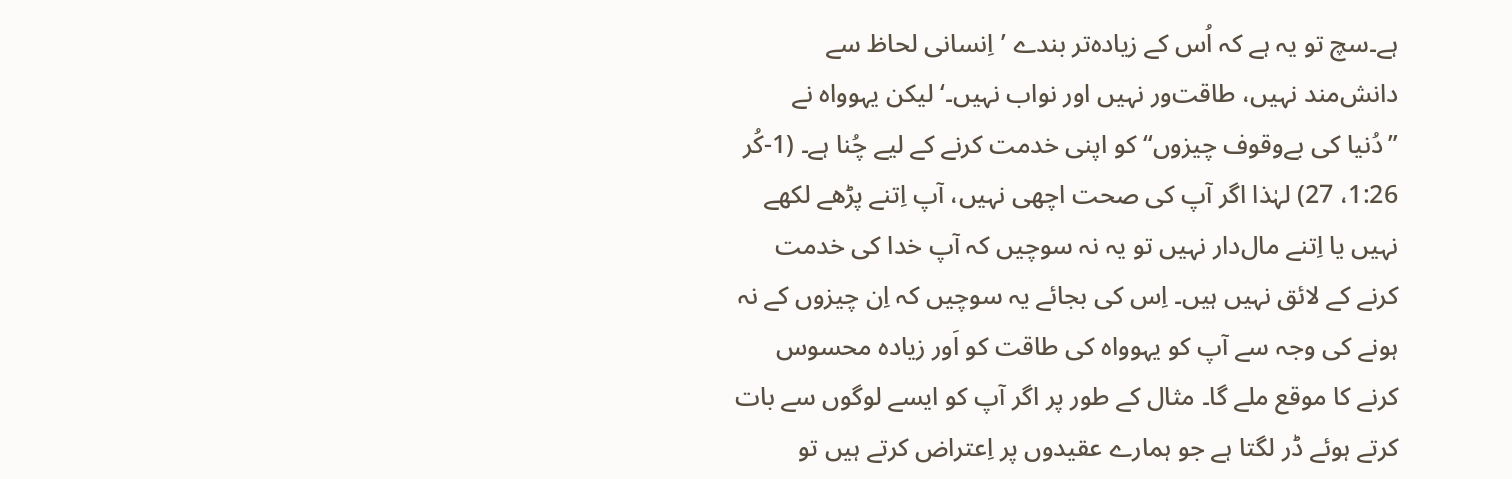ہے۔سچ تو یہ ہے کہ اُس کے زیادہ‌تر بندے ’اِنسانی لحاظ سے دانش‌مند نہیں، طاقت‌ور نہیں اور نواب نہیں۔‘ لیکن یہوواہ نے ”دُنیا کی بےوقوف چیزوں“ کو اپنی خدمت کرنے کے لیے چُنا ہے۔ (1-کُر 1:26، 27) لہٰذا اگر آپ کی صحت اچھی نہیں، آپ اِتنے پڑھے لکھے نہیں یا اِتنے مال‌دار نہیں تو یہ نہ سوچیں کہ آپ خدا کی خدمت کرنے کے لائق نہیں ہیں۔ اِس کی بجائے یہ سوچیں کہ اِن چیزوں کے نہ ہونے کی وجہ سے آپ کو یہوواہ کی طاقت کو اَور زیادہ محسوس کرنے کا موقع ملے گا۔ مثال کے طور پر اگر آپ کو ایسے لوگوں سے بات کرتے ہوئے ڈر لگتا ہے جو ہمارے عقیدوں پر اِعتراض کرتے ہیں تو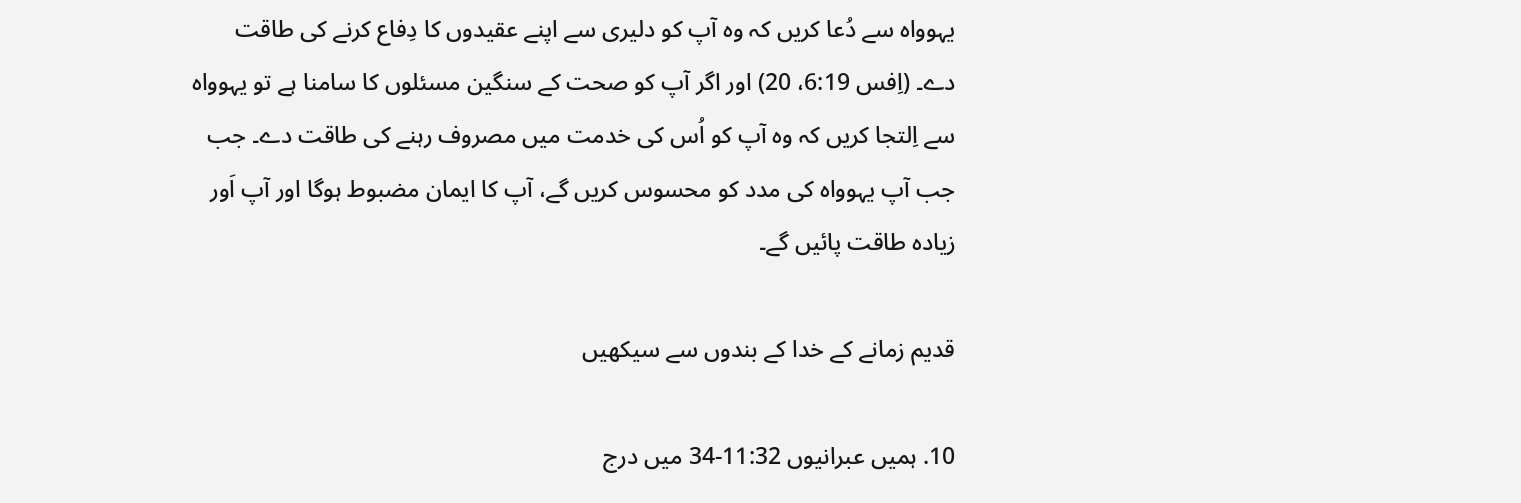یہوواہ سے دُعا کریں کہ وہ آپ کو دلیری سے اپنے عقیدوں کا دِفاع کرنے کی طاقت دے۔ (اِفس 6:19، 20) اور اگر آپ کو صحت کے سنگین مسئلوں کا سامنا ہے تو یہوواہ سے اِلتجا کریں کہ وہ آپ کو اُس کی خدمت میں مصروف رہنے کی طاقت دے۔ جب جب آپ یہوواہ کی مدد کو محسوس کریں گے، آپ کا ایمان مضبوط ہوگا اور آپ اَور زیادہ طاقت پائیں گے۔

قدیم زمانے کے خدا کے بندوں سے سیکھیں

10. ہمیں عبرانیوں 11:32-34 میں درج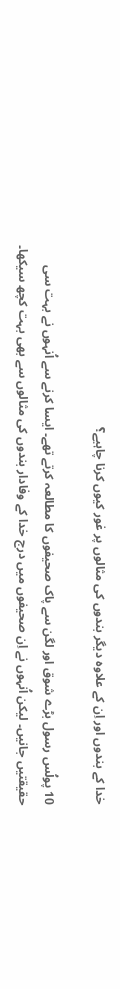خدا کے بندوں اور اِن کے علاوہ دیگر بندوں کی مثالوں پر غور کیوں کرنا چاہیے؟

10 پولُس رسول بڑے شوق اور لگن سے پاک صحیفوں کا مطالعہ کرتے تھے۔ ایسا کرنے سے اُنہوں نے بہت سی حقیقتیں جانیں۔ لیکن اُنہوں نے اِن صحیفوں میں درج خدا کے وفادار بندوں کی مثالوں سے بھی بہت کچھ سیکھا۔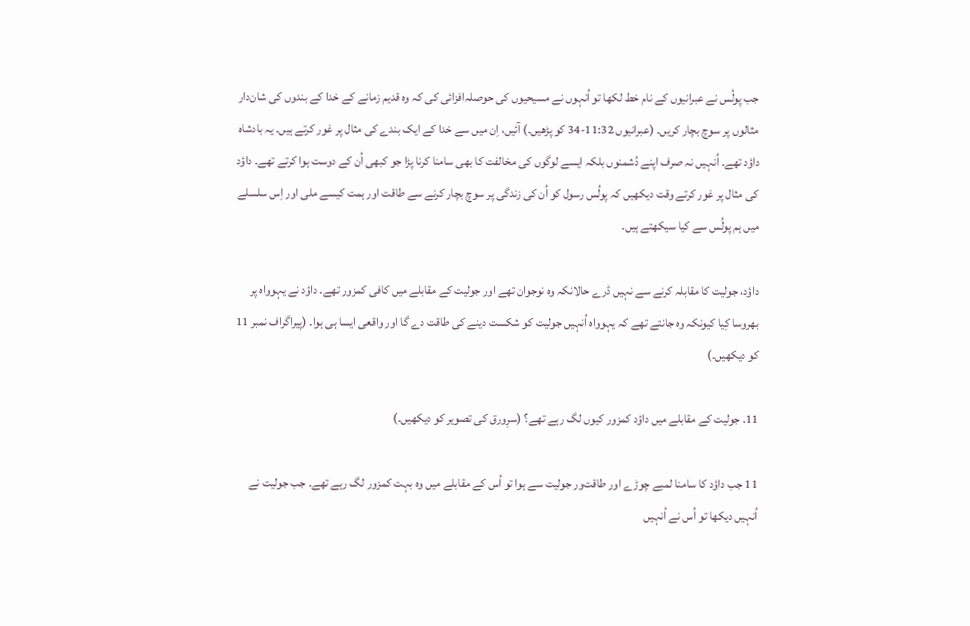جب پولُس نے عبرانیوں کے نام خط لکھا تو اُنہوں نے مسیحیوں کی حوصلہ‌افزائی کی کہ وہ قدیم زمانے کے خدا کے بندوں کی شان‌دار مثالوں پر سوچ بچار کریں۔ (عبرانیوں 11:32-34 کو پڑھیں۔) آئیں، اِن میں سے خدا کے ایک بندے کی مثال پر غور کرتے ہیں۔ یہ بادشاہ داؤد تھے۔ اُنہیں نہ صرف اپنے دُشمنوں بلکہ ایسے لوگوں کی مخالفت کا بھی سامنا کرنا پڑا جو کبھی اُن کے دوست ہوا کرتے تھے۔ داؤد کی مثال پر غور کرتے وقت دیکھیں کہ پولُس رسول کو اُن کی زندگی پر سوچ بچار کرنے سے طاقت اور ہمت کیسے ملی اور اِس سلسلے میں ہم پولُس سے کیا سیکھتے ہیں۔

داؤد، جولیت کا مقابلہ کرنے سے نہیں ڈرے حالانکہ وہ نوجوان تھے اور جولیت کے مقابلے میں کافی کمزور تھے۔ داؤد نے یہوواہ پر بھروسا کِیا کیونکہ وہ جانتے تھے کہ یہوواہ اُنہیں جولیت کو شکست دینے کی طاقت دے گا اور واقعی ایسا ہی ہوا۔ (پیراگراف نمبر 11 کو دیکھیں۔)

11. جولیت کے مقابلے میں داؤد کمزور کیوں لگ رہے تھے؟ (سرِورق کی تصویر کو دیکھیں۔)

11 جب داؤد کا سامنا لمبے چوڑے اور طاقت‌ور جولیت سے ہوا تو اُس کے مقابلے میں وہ بہت کمزور لگ رہے تھے۔ جب جولیت نے اُنہیں دیکھا تو اُس نے اُنہیں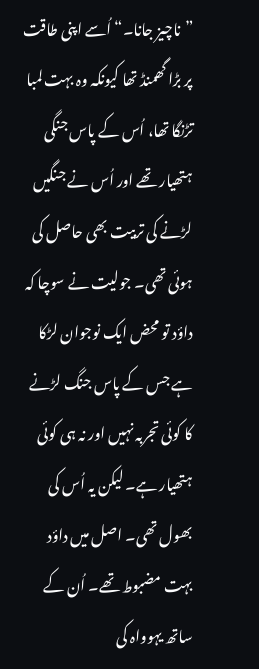”ناچیز جانا۔“ اُسے اپنی طاقت پر بڑا گھمنڈ تھا کیونکہ وہ بہت لمبا تڑنگا تھا، اُس کے پاس جنگی ہتھیار تھے اور اُس نے جنگیں لڑنے کی تربیت بھی حاصل کی ہوئی تھی۔ جولیت نے سوچا کہ داؤد تو محض ایک نوجوان لڑکا ہے جس کے پاس جنگ لڑنے کا کوئی تجربہ نہیں اور نہ ہی کوئی ہتھیار ہے۔ لیکن یہ اُس کی بھول تھی۔ اصل میں داؤد بہت مضبوط تھے۔ اُن کے ساتھ یہوواہ کی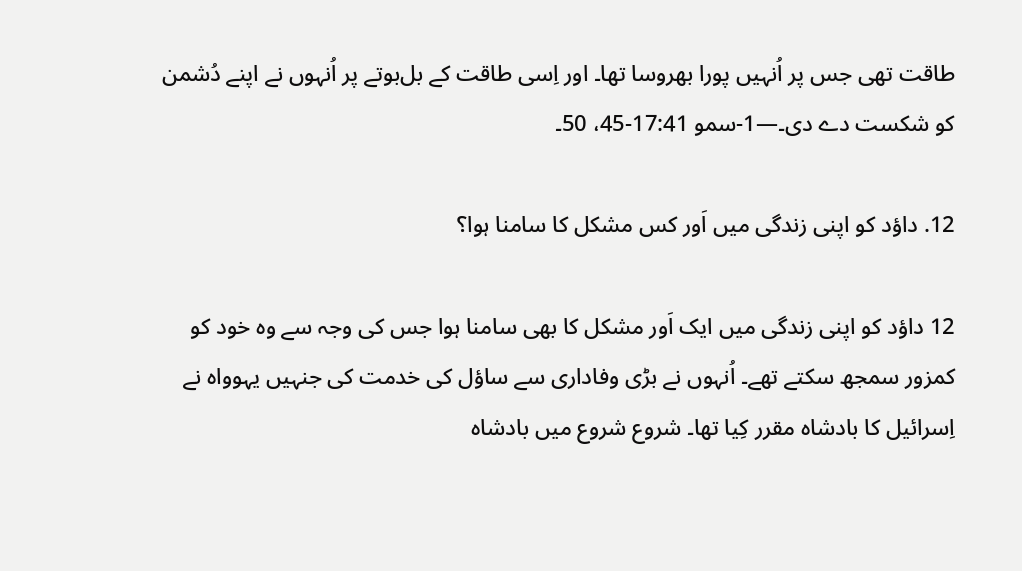طاقت تھی جس پر اُنہیں پورا بھروسا تھا۔ اور اِسی طاقت کے بل‌بوتے پر اُنہوں نے اپنے دُشمن کو شکست دے دی۔—1-سمو 17:41-45، 50۔

12. داؤد کو اپنی زندگی میں اَور کس مشکل کا سامنا ہوا؟

12 داؤد کو اپنی زندگی میں ایک اَور مشکل کا بھی سامنا ہوا جس کی وجہ سے وہ خود کو کمزور سمجھ سکتے تھے۔ اُنہوں نے بڑی وفاداری سے ساؤل کی خدمت کی جنہیں یہوواہ نے اِسرائیل کا بادشاہ مقرر کِیا تھا۔ شروع شروع میں بادشاہ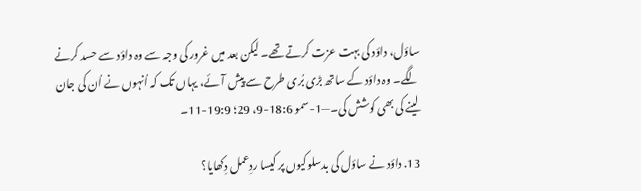ساؤل، داؤد کی بہت عزت کرتے تھے۔ لیکن بعد میں غرور کی وجہ سے وہ داؤد سے حسد کرنے لگے۔ وہ داؤد کے ساتھ بڑی بُری طرح سے پیش آئے، یہاں تک کہ اُنہوں نے اُن کی جان لینے کی بھی کوشش کی۔—1-سمو 18:6-9، 29؛ 19:9-11۔

13. داؤد نے ساؤل کی بدسلوکیوں پر کیسا ردِعمل دِکھایا؟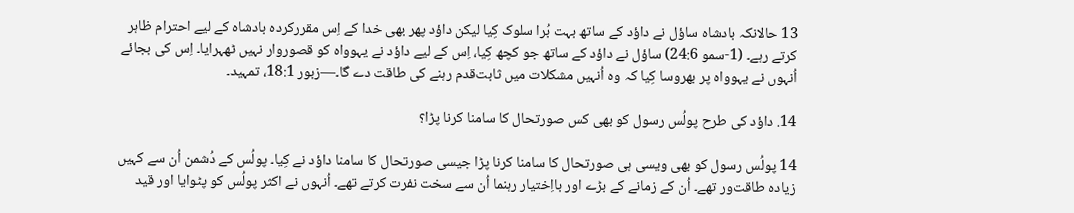13 حالانکہ بادشاہ ساؤل نے داؤد کے ساتھ بہت بُرا سلوک کِیا لیکن داؤد پھر بھی خدا کے اِس مقررکردہ بادشاہ کے لیے احترام ظاہر کرتے رہے۔ (1-سمو 24:6) ساؤل نے داؤد کے ساتھ جو کچھ کِیا، اِس کے لیے داؤد نے یہوواہ کو قصوروار نہیں ٹھہرایا۔ اِس کی بجائے اُنہوں نے یہوواہ پر بھروسا کِیا کہ وہ اُنہیں مشکلات میں ثابت‌قدم رہنے کی طاقت دے گا۔—زبور 18:1، تمہید۔

14. داؤد کی طرح پولُس رسول کو بھی کس صورتحال کا سامنا کرنا پڑا؟

14 پولُس رسول کو بھی ویسی ہی صورتحال کا سامنا کرنا پڑا جیسی صورتحال کا سامنا داؤد نے کِیا۔ پولُس کے دُشمن اُن سے کہیں زیادہ طاقت‌ور تھے۔ اُن کے زمانے کے بڑے اور بااِختیار رہنما اُن سے سخت نفرت کرتے تھے۔ اُنہوں نے اکثر پولُس کو پٹوایا اور قید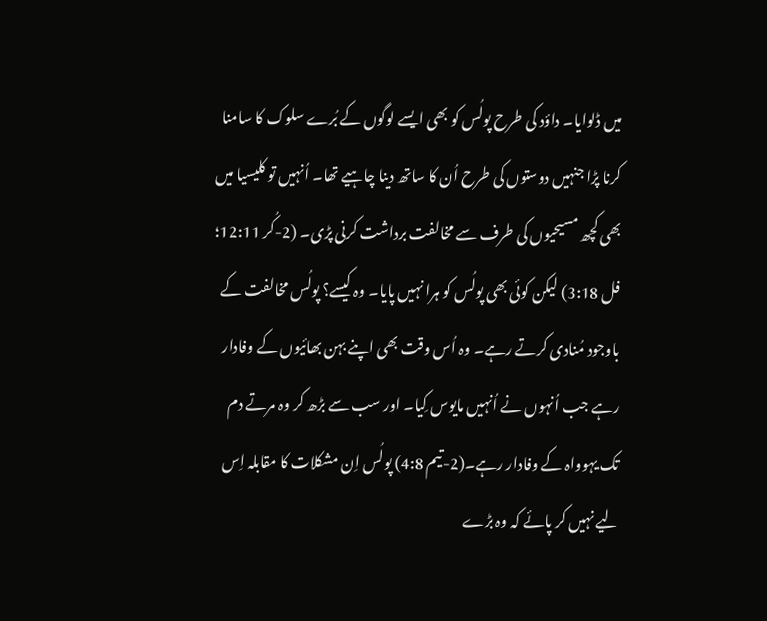میں ڈلوایا۔ داؤد کی طرح پولُس کو بھی ایسے لوگوں کے بُرے سلوک کا سامنا کرنا پڑا جنہیں دوستوں کی طرح اُن کا ساتھ دینا چاہیے تھا۔ اُنہیں تو کلیسیا میں بھی کچھ مسیحیوں کی طرف سے مخالفت برداشت کرنی پڑی۔ (2-کُر 12:11؛ فل 3:18) لیکن کوئی بھی پولُس کو ہرا نہیں پایا۔ وہ کیسے؟ پولُس مخالفت کے باوجود مُنادی کرتے رہے۔ وہ اُس وقت بھی اپنے بہن بھائیوں کے وفادار رہے جب اُنہوں نے اُنہیں مایوس کِیا۔ اور سب سے بڑھ کر وہ مرتے دم تک یہوواہ کے وفادار رہے۔(2-تیم 4:8) پولُس اِن مشکلات کا مقابلہ اِس لیے نہیں کر پائے کہ وہ بڑے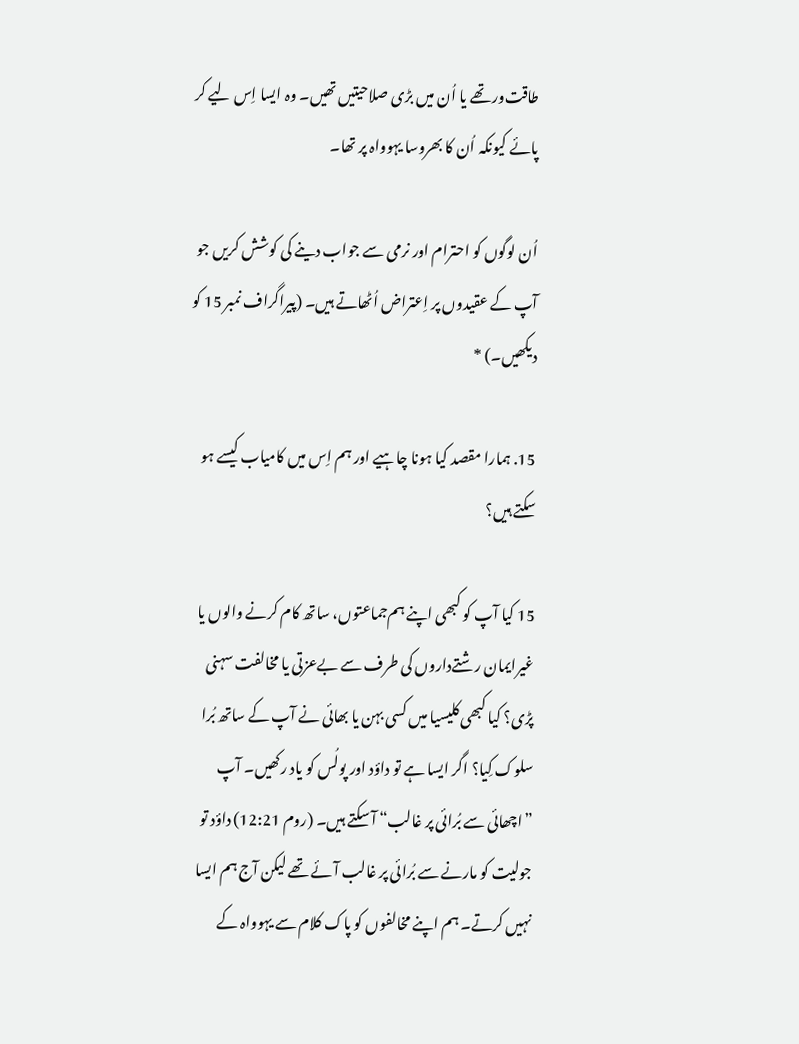طاقت‌ور تھے یا اُن میں بڑی صلاحیتیں تھیں۔ وہ ایسا اِس لیے کر پائے کیونکہ اُن کا بھروسا یہوواہ پر تھا۔

اُن لوگوں کو احترام اور نرمی سے جواب دینے کی کوشش کریں جو آپ کے عقیدوں پر اِعتراض اُٹھاتے ہیں۔ (پیراگراف نمبر 15 کو دیکھیں۔) *

15. ہمارا مقصد کیا ہونا چاہیے اور ہم اِس میں کامیاب کیسے ہو سکتے ہیں؟

15 کیا آپ کو کبھی اپنے ہم‌جماعتوں، ساتھ کام کرنے والوں یا غیرایمان رشتےداروں کی طرف سے بےعزتی یا مخالفت سہنی پڑی؟ کیا کبھی کلیسیا میں کسی بہن یا بھائی نے آپ کے ساتھ بُرا سلوک کِیا؟ اگر ایسا ہے تو داؤد اور پولُس کو یاد رکھیں۔ آپ ”اچھائی سے بُرائی پر غالب“ آ سکتے ہیں۔ (روم 12:21) داؤد تو جولیت کو مارنے سے بُرائی پر غالب آئے تھے لیکن آج ہم ایسا نہیں کرتے۔ ہم اپنے مخالفوں کو پاک کلام سے یہوواہ کے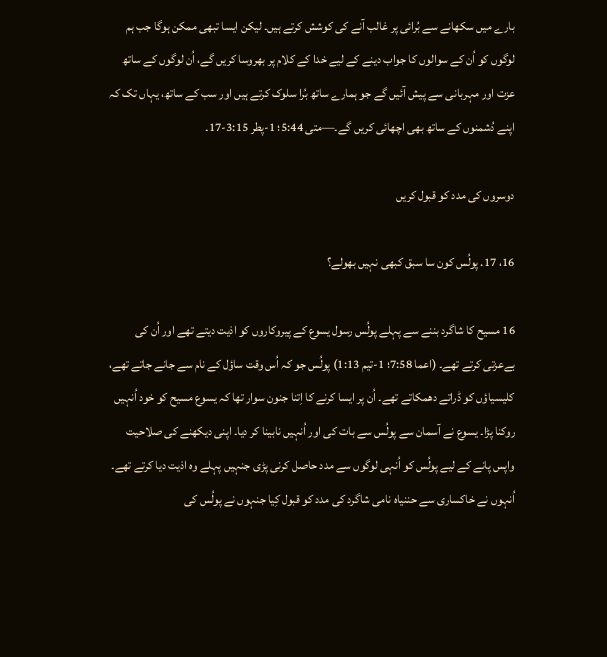بارے میں سکھانے سے بُرائی پر غالب آنے کی کوشش کرتے ہیں۔ لیکن ایسا تبھی ممکن ہوگا جب ہم لوگوں کو اُن کے سوالوں کا جواب دینے کے لیے خدا کے کلام پر بھروسا کریں گے، اُن لوگوں کے ساتھ عزت اور مہربانی سے پیش آئیں گے جو ہمارے ساتھ بُرا سلوک کرتے ہیں اور سب کے ساتھ، یہاں تک کہ اپنے دُشمنوں کے ساتھ بھی اچھائی کریں گے۔—متی 5:44؛ 1-پطر 3:15-17۔

دوسروں کی مدد کو قبول کریں

16، 17. پولُس کون سا سبق کبھی نہیں بھولے؟

16 مسیح کا شاگرد بننے سے پہلے پولُس رسول یسوع کے پیروکاروں کو اذیت دیتے تھے اور اُن کی بےعزتی کرتے تھے۔ (اعما 7:58؛ 1-تیم 1:13) پولُس جو کہ اُس وقت ساؤل کے نام سے جانے جاتے تھے، کلیسیاؤں کو ڈراتے دھمکاتے تھے۔ اُن پر ایسا کرنے کا اِتنا جنون سوار تھا کہ یسوع مسیح کو خود اُنہیں روکنا پڑا۔ یسوع نے آسمان سے پولُس سے بات کی اور اُنہیں نابینا کر دیا۔ اپنی دیکھنے کی صلاحیت واپس پانے کے لیے پولُس کو اُنہی لوگوں سے مدد حاصل کرنی پڑی جنہیں پہلے وہ اذیت دیا کرتے تھے۔ اُنہوں نے خاکساری سے حننیاہ نامی شاگرد کی مدد کو قبول کِیا جنہوں نے پولُس کی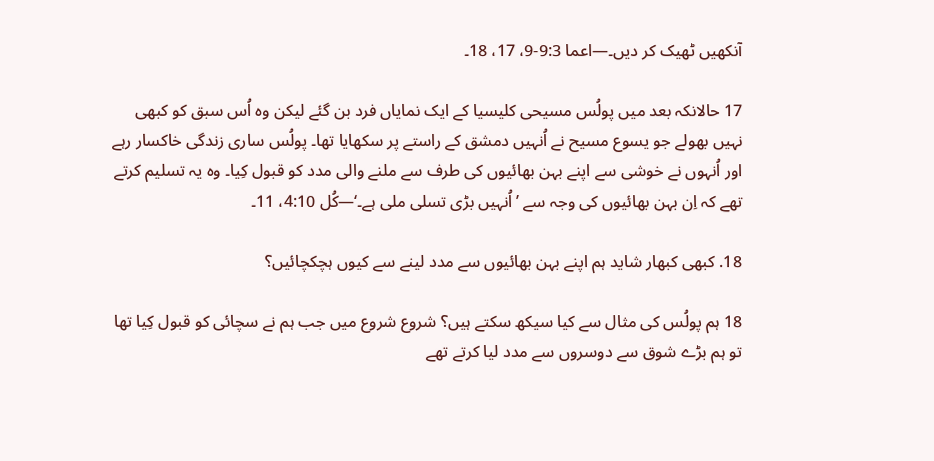آنکھیں ٹھیک کر دیں۔—اعما 9:3-9، 17، 18۔

17 حالانکہ بعد میں پولُس مسیحی کلیسیا کے ایک نمایاں فرد بن گئے لیکن وہ اُس سبق کو کبھی نہیں بھولے جو یسوع مسیح نے اُنہیں دمشق کے راستے پر سکھایا تھا۔ پولُس ساری زندگی خاکسار رہے اور اُنہوں نے خوشی سے اپنے بہن بھائیوں کی طرف سے ملنے والی مدد کو قبول کِیا۔ وہ یہ تسلیم کرتے تھے کہ اِن بہن بھائیوں کی وجہ سے ’اُنہیں بڑی تسلی ملی ہے۔‘—کُل 4:10، 11۔

18. کبھی کبھار شاید ہم اپنے بہن بھائیوں سے مدد لینے سے کیوں ہچکچائیں؟

18 ہم پولُس کی مثال سے کیا سیکھ سکتے ہیں؟ شروع شروع میں جب ہم نے سچائی کو قبول کِیا تھا تو ہم بڑے شوق سے دوسروں سے مدد لیا کرتے تھے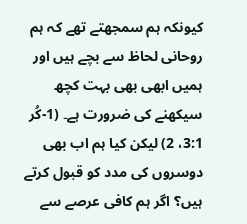کیونکہ ہم سمجھتے تھے کہ ہم روحانی لحاظ سے بچے ہیں اور ہمیں ابھی بھی بہت کچھ سیکھنے کی ضرورت ہے۔ (1-کُر 3:1، 2) لیکن کیا ہم اب بھی دوسروں کی مدد کو قبول کرتے ہیں؟ اگر ہم کافی عرصے سے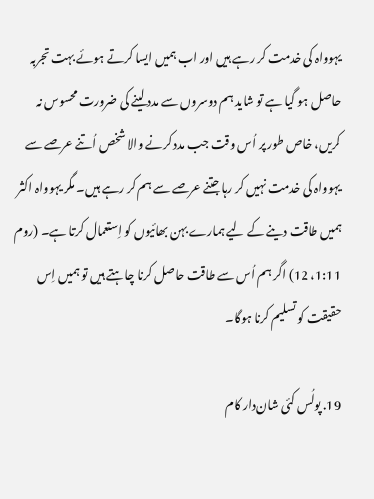یہوواہ کی خدمت کر رہے ہیں اور اب ہمیں ایسا کرتے ہوئے بہت تجربہ حاصل ہو گیا ہے تو شاید ہم دوسروں سے مدد لینے کی ضرورت محسوس نہ کریں، خاص طور پر اُس وقت جب مدد کرنے والا شخص اُتنے عرصے سے یہوواہ کی خدمت نہیں کر رہا جتنے عرصے سے ہم کر رہے ہیں۔ مگر یہوواہ اکثر ہمیں طاقت دینے کے لیے ہمارے بہن بھائیوں کو اِستعمال کرتا ہے۔ (روم 1:11، 12) اگر ہم اُس سے طاقت حاصل کرنا چاہتے ہیں تو ہمیں اِس حقیقت کو تسلیم کرنا ہوگا۔

19. پولُس کئی شان‌دار کام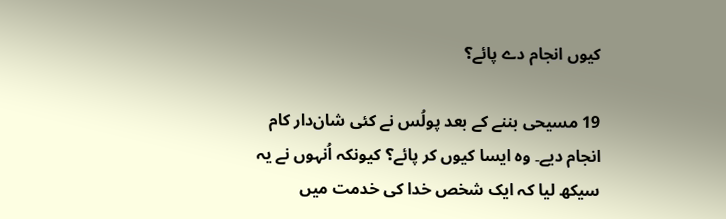کیوں انجام دے پائے؟

19 مسیحی بننے کے بعد پولُس نے کئی شان‌دار کام انجام دیے۔ وہ ایسا کیوں کر پائے؟ کیونکہ اُنہوں نے یہ سیکھ لیا کہ ایک شخص خدا کی خدمت میں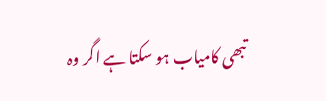تبھی کامیاب ہو سکتا ہے اگر وہ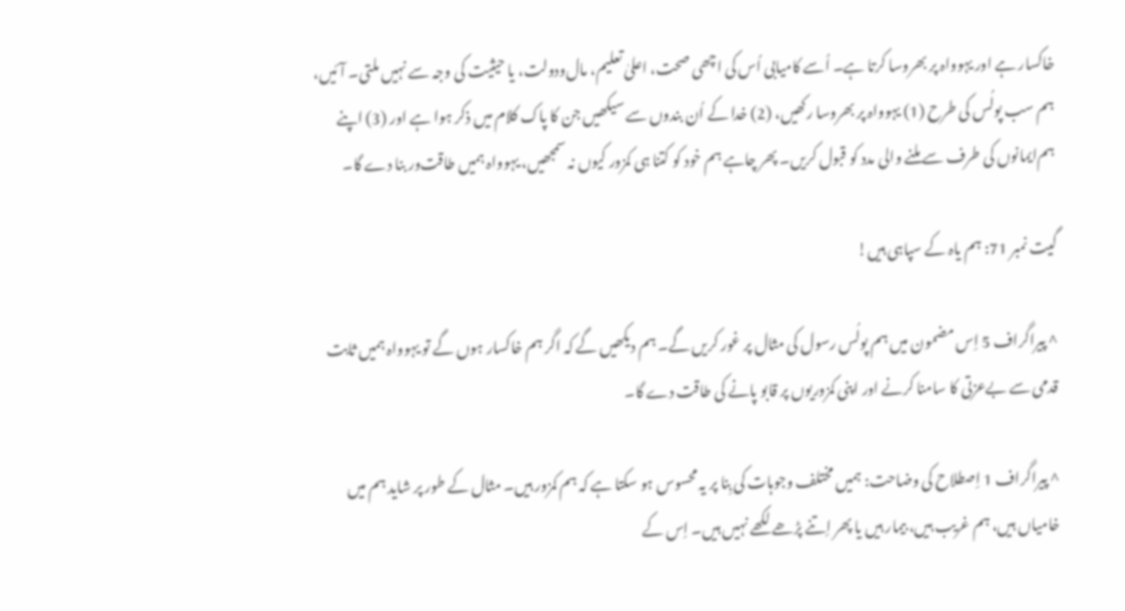خاکسار ہے اور یہوواہ پر بھروسا کرتا ہے۔ اُسے کامیابی اُس کی اچھی صحت، اعلیٰ تعلیم، مال‌ودولت، یا حیثیت کی وجہ سے نہیں ملتی۔ آئیں، ہم سب پولُس کی طرح (1) یہوواہ پر بھروسا رکھیں، (2) خدا کے اُن بندوں سے سیکھیں جن کا پاک کلام میں ذکر ہوا ہے اور (3) اپنے ہم‌ایمانوں کی طرف سے ملنے والی مدد کو قبول کریں۔ پھر چاہے ہم خود کو کتنا ہی کمزور کیوں نہ سمجھیں، یہوواہ ہمیں طاقت‌ور بنا دے گا۔

گیت نمبر 71: ہم یاہ کے سپاہی ہیں!

^ پیراگراف 5 اِس مضمون میں ہم پولُس رسول کی مثال پر غور کریں گے۔ ہم دیکھیں گے کہ اگر ہم خاکسار ہوں گے تو یہوواہ ہمیں ثابت قدمی سے بےعزتی کا سامنا کرنے اور اپنی کمزوریوں پر قابو پانے کی طاقت دے گا۔

^ پیراگراف 1 اِصطلاح کی وضاحت: ہمیں مختلف وجوہات کی بِنا پر یہ محسوس ہو سکتا ہے کہ ہم کمزور ہیں۔ مثال کے طور پر شاید ہم میں خامیاں ہیں، ہم غریب ہیں، بیمار ہیں یا پھر اِتنے پڑھے لکھے نہیں ہیں۔ اِس کے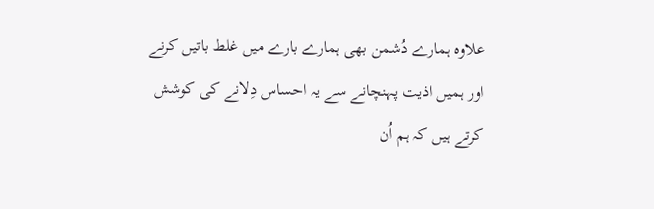علاوہ ہمارے دُشمن بھی ہمارے بارے میں غلط باتیں کرنے اور ہمیں اذیت پہنچانے سے یہ احساس دِلانے کی کوشش کرتے ہیں کہ ہم اُن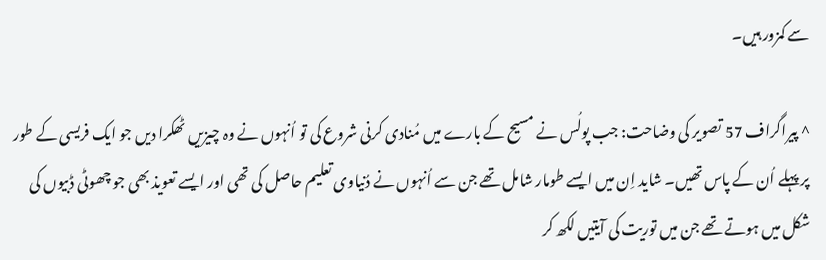سے کمزور ہیں۔

^ پیراگراف 57 تصویر کی وضاحت: جب پولُس نے مسیح کے بارے میں مُنادی کرنی شروع کی تو اُنہوں نے وہ چیزیں ٹھکرا دیں جو ایک فریسی کے طور پر پہلے اُن کے پاس تھیں۔ شاید اِن میں ایسے طومار شامل تھے جن سے اُنہوں نے دُنیاوی تعلیم حاصل کی تھی اور ایسے تعویذ بھی جو چھوٹی ڈبیوں کی شکل میں ہوتے تھے جن میں توریت کی آیتیں لکھ کر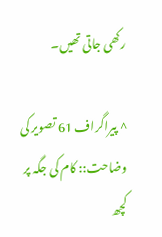رکھی جاتی تھیں۔

^ پیراگراف 61 تصویر کی وضاحت:: کام کی جگہ پر کچھ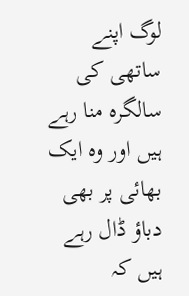لوگ اپنے ساتھی کی سالگرہ منا رہے ہیں اور وہ ایک بھائی پر بھی دباؤ ڈال رہے ہیں کہ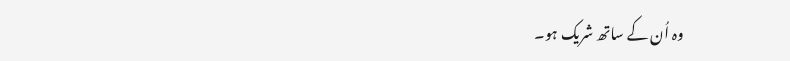وہ اُن کے ساتھ شریک ہو۔